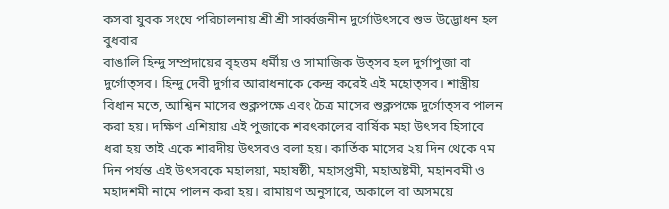কসবা যুবক সংঘে পরিচালনায় শ্রী শ্রী সার্ব্বজনীন দুর্গোউৎসবে শুভ উদ্ভোধন হল বুধবার
বাঙালি হিন্দু সম্প্রদায়ের বৃহত্তম ধর্মীয় ও সামাজিক উত্সব হল দুর্গাপুজা বা দুর্গোত্সব। হিন্দু দেবী দুর্গার আরাধনাকে কেন্দ্র করেই এই মহোত্সব। শাস্ত্রীয় বিধান মতে, আশ্বিন মাসের শুক্লপক্ষে এবং চৈত্র মাসের শুক্লপক্ষে দুর্গোত্সব পালন করা হয়। দক্ষিণ এশিয়ায় এই পুজাকে শরৎকালের বার্ষিক মহা উৎসব হিসাবে ধরা হয় তাই একে শারদীয় উৎসবও বলা হয়। কার্তিক মাসের ২য় দিন থেকে ৭ম দিন পর্যন্ত এই উৎসবকে মহালয়া, মহাষষ্ঠী, মহাসপ্তমী, মহাঅষ্টমী, মহানবমী ও মহাদশমী নামে পালন করা হয়। রামায়ণ অনুসারে, অকালে বা অসময়ে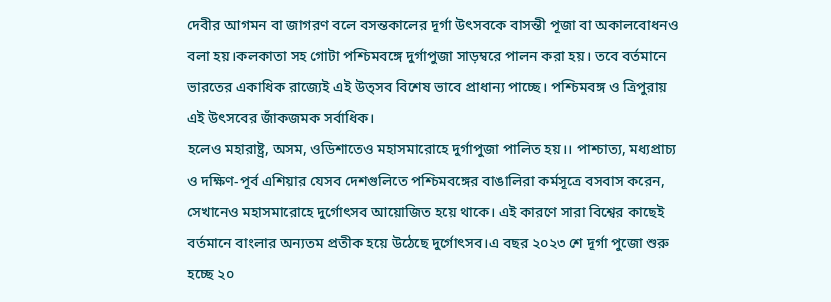দেবীর আগমন বা জাগরণ বলে বসন্তকালের দূর্গা উৎসবকে বাসন্তী পূজা বা অকালবোধনও বলা হয়।কলকাতা সহ গোটা পশ্চিমবঙ্গে দুর্গাপুজা সাড়ম্বরে পালন করা হয়। তবে বর্তমানে ভারতের একাধিক রাজ্যেই এই উত্সব বিশেষ ভাবে প্রাধান্য পাচ্ছে। পশ্চিমবঙ্গ ও ত্রিপুরায় এই উৎসবের জাঁকজমক সর্বাধিক।
হলেও মহারাষ্ট্র, অসম, ওডিশাতেও মহাসমারোহে দুর্গাপুজা পালিত হয়।। পাশ্চাত্য, মধ্যপ্রাচ্য ও দক্ষিণ-পূর্ব এশিয়ার যেসব দেশগুলিতে পশ্চিমবঙ্গের বাঙালিরা কর্মসূত্রে বসবাস করেন, সেখানেও মহাসমারোহে দুর্গোৎসব আয়োজিত হয়ে থাকে। এই কারণে সারা বিশ্বের কাছেই বর্তমানে বাংলার অন্যতম প্রতীক হয়ে উঠেছে দুর্গোৎসব।এ বছর ২০২৩ শে দূর্গা পুজো শুরু হচ্ছে ২০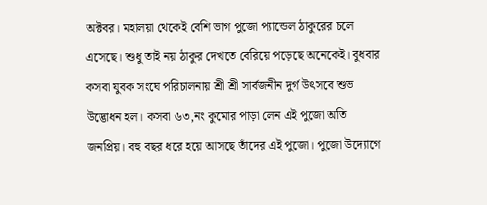অক্টবর। মহালয়া থেকেই বেশি ভাগ পুজো প্যান্ডেল ঠাকুরের চলে এসেছে। শুধু তাই নয় ঠাকুর দেখতে বেরিয়ে পড়েছে অনেকেই। বুধবার কসবা যুবক সংঘে পরিচালনায় শ্রী শ্রী সার্বজনীন দুর্গ উৎসবে শুভ উদ্ভোধন হল। কসবা ৬৩,নং কুমোর পাড়া লেন এই পুজো অতি জনপ্রিয়। বহু বছর ধরে হয়ে আসছে তাঁদের এই পুজো। পুজো উদ্যোগে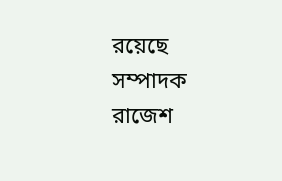রয়েছে সম্পাদক রাজেশ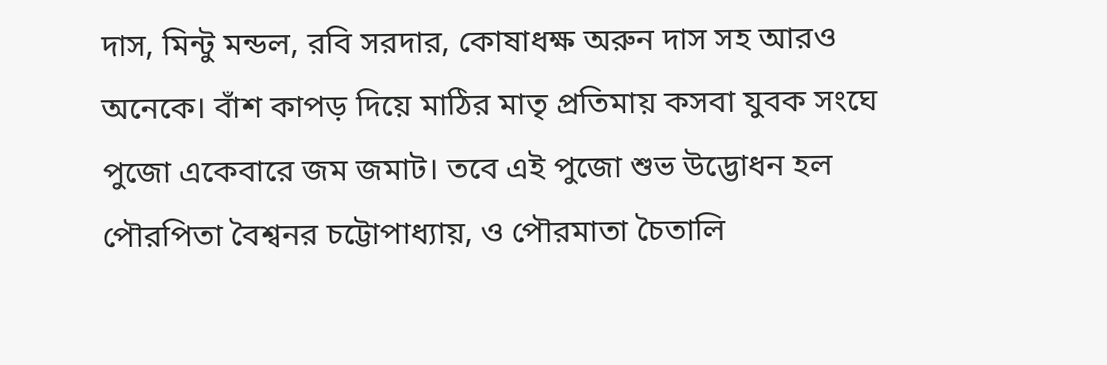দাস, মিন্টু মন্ডল, রবি সরদার, কোষাধক্ষ অরুন দাস সহ আরও অনেকে। বাঁশ কাপড় দিয়ে মাঠির মাতৃ প্রতিমায় কসবা যুবক সংঘে পুজো একেবারে জম জমাট। তবে এই পুজো শুভ উদ্ভোধন হল পৌরপিতা বৈশ্বনর চট্টোপাধ্যায়, ও পৌরমাতা চৈতালি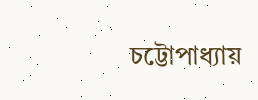চট্টোপাধ্যায়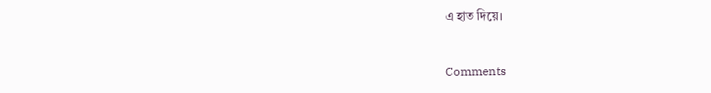এ হাত দিয়ে।


Comments